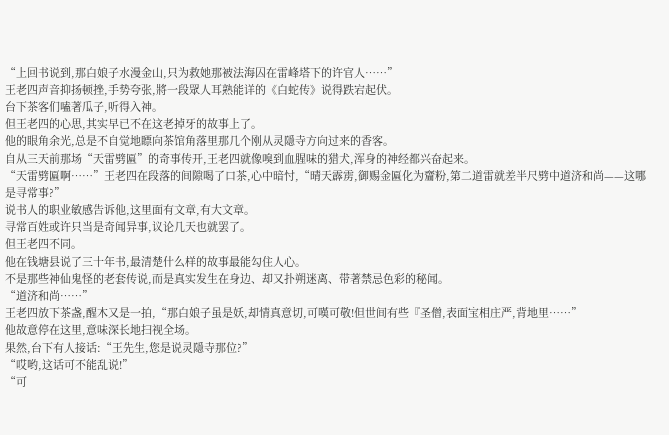“上回书说到,那白娘子水漫金山,只为救她那被法海囚在雷峰塔下的许官人……”
王老四声音抑扬顿挫,手势夸张,將一段眾人耳熟能详的《白蛇传》说得跌宕起伏。
台下茶客们嗑著瓜子,听得入神。
但王老四的心思,其实早已不在这老掉牙的故事上了。
他的眼角余光,总是不自觉地瞟向茶馆角落里那几个刚从灵隱寺方向过来的香客。
自从三天前那场“天雷劈匾”的奇事传开,王老四就像嗅到血腥味的猎犬,浑身的神经都兴奋起来。
“天雷劈匾啊……”王老四在段落的间隙喝了口茶,心中暗忖,“晴天霹雳,御赐金匾化为齏粉,第二道雷就差半尺劈中道济和尚——这哪是寻常事?”
说书人的职业敏感告诉他,这里面有文章,有大文章。
寻常百姓或许只当是奇闻异事,议论几天也就罢了。
但王老四不同。
他在钱塘县说了三十年书,最清楚什么样的故事最能勾住人心。
不是那些神仙鬼怪的老套传说,而是真实发生在身边、却又扑朔迷离、带著禁忌色彩的秘闻。
“道济和尚……”
王老四放下茶盏,醒木又是一拍,“那白娘子虽是妖,却情真意切,可嘆可敬!但世间有些『圣僧,表面宝相庄严,背地里……”
他故意停在这里,意味深长地扫视全场。
果然,台下有人接话:“王先生,您是说灵隱寺那位?”
“哎哟,这话可不能乱说!”
“可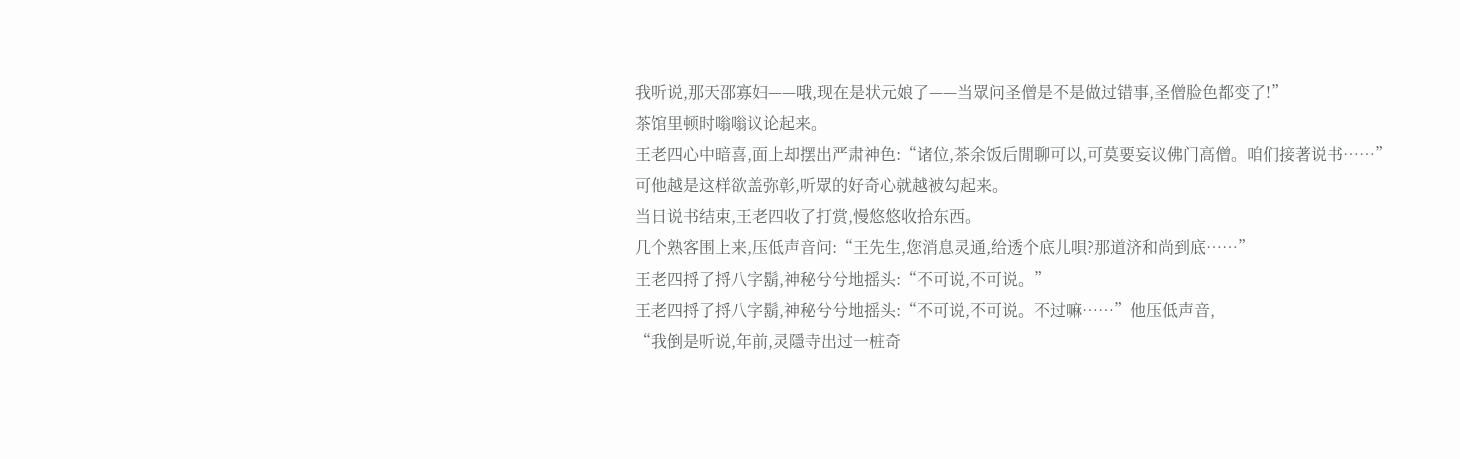我听说,那天邵寡妇——哦,现在是状元娘了——当眾问圣僧是不是做过错事,圣僧脸色都变了!”
茶馆里顿时嗡嗡议论起来。
王老四心中暗喜,面上却摆出严肃神色:“诸位,茶余饭后閒聊可以,可莫要妄议佛门高僧。咱们接著说书……”
可他越是这样欲盖弥彰,听眾的好奇心就越被勾起来。
当日说书结束,王老四收了打赏,慢悠悠收拾东西。
几个熟客围上来,压低声音问:“王先生,您消息灵通,给透个底儿唄?那道济和尚到底……”
王老四捋了捋八字鬍,神秘兮兮地摇头:“不可说,不可说。”
王老四捋了捋八字鬍,神秘兮兮地摇头:“不可说,不可说。不过嘛……”他压低声音,
“我倒是听说,年前,灵隱寺出过一桩奇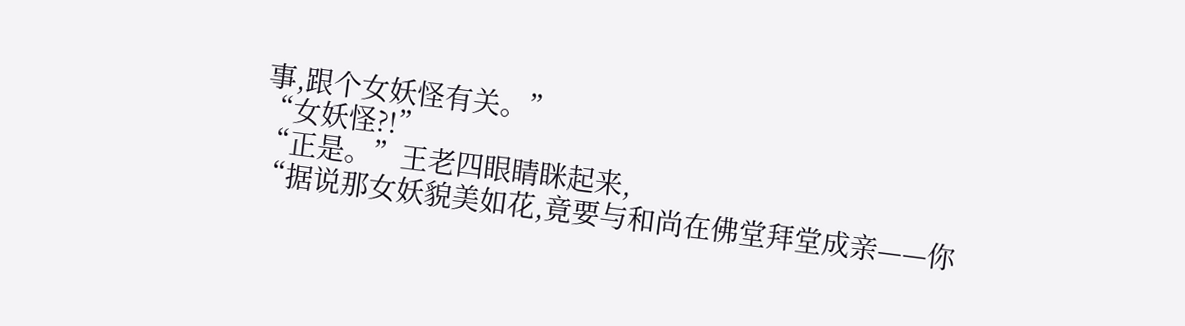事,跟个女妖怪有关。”
“女妖怪?!”
“正是。”王老四眼睛眯起来,
“据说那女妖貌美如花,竟要与和尚在佛堂拜堂成亲——你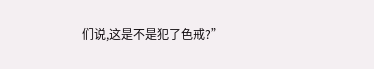们说,这是不是犯了色戒?”